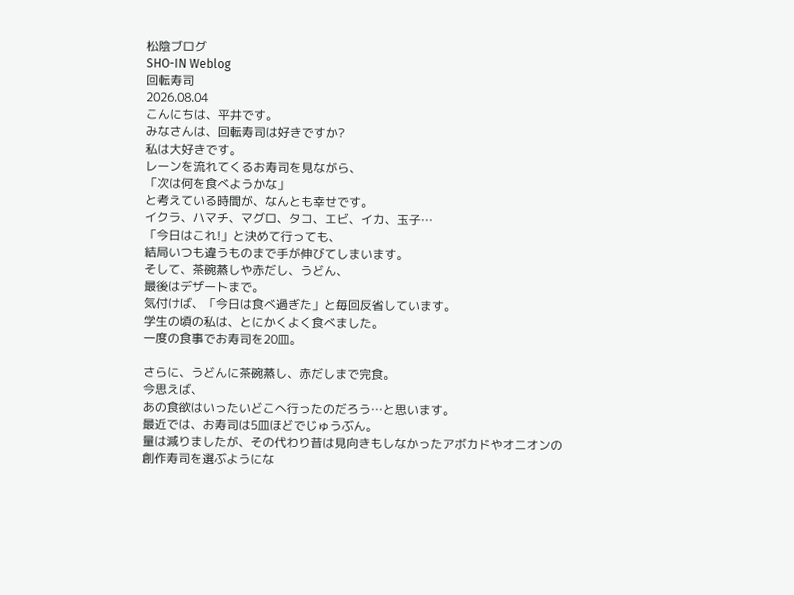松陰ブログ
SHO-IN Weblog
回転寿司
2026.08.04
こんにちは、平井です。
みなさんは、回転寿司は好きですか?
私は大好きです。
レーンを流れてくるお寿司を見ながら、
「次は何を食べようかな」
と考えている時間が、なんとも幸せです。
イクラ、ハマチ、マグロ、タコ、エビ、イカ、玉子…
「今日はこれ!」と決めて行っても、
結局いつも違うものまで手が伸びてしまいます。
そして、茶碗蒸しや赤だし、うどん、
最後はデザートまで。
気付けば、「今日は食べ過ぎた」と毎回反省しています。
学生の頃の私は、とにかくよく食べました。
一度の食事でお寿司を20皿。

さらに、うどんに茶碗蒸し、赤だしまで完食。
今思えば、
あの食欲はいったいどこへ行ったのだろう…と思います。
最近では、お寿司は5皿ほどでじゅうぶん。
量は減りましたが、その代わり昔は見向きもしなかったアボカドやオニオンの
創作寿司を選ぶようにな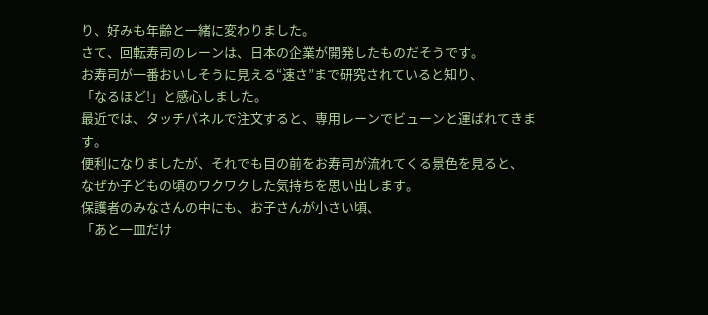り、好みも年齢と一緒に変わりました。
さて、回転寿司のレーンは、日本の企業が開発したものだそうです。
お寿司が一番おいしそうに見える“速さ”まで研究されていると知り、
「なるほど!」と感心しました。
最近では、タッチパネルで注文すると、専用レーンでビューンと運ばれてきます。
便利になりましたが、それでも目の前をお寿司が流れてくる景色を見ると、
なぜか子どもの頃のワクワクした気持ちを思い出します。
保護者のみなさんの中にも、お子さんが小さい頃、
「あと一皿だけ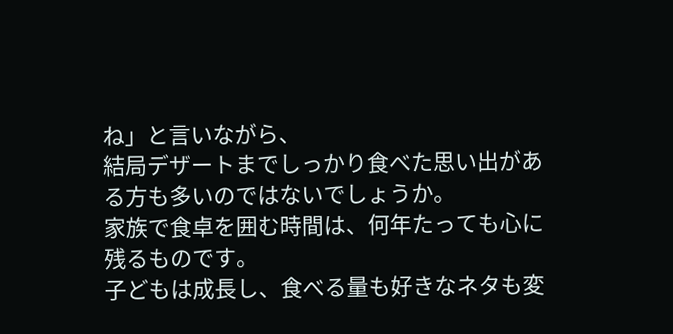ね」と言いながら、
結局デザートまでしっかり食べた思い出がある方も多いのではないでしょうか。
家族で食卓を囲む時間は、何年たっても心に残るものです。
子どもは成長し、食べる量も好きなネタも変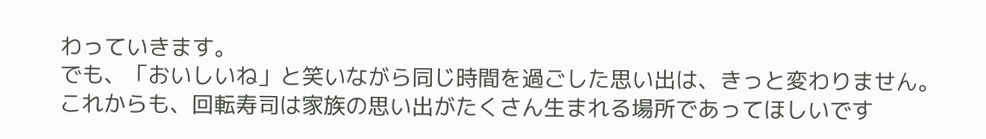わっていきます。
でも、「おいしいね」と笑いながら同じ時間を過ごした思い出は、きっと変わりません。
これからも、回転寿司は家族の思い出がたくさん生まれる場所であってほしいです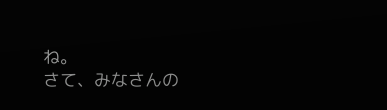ね。
さて、みなさんの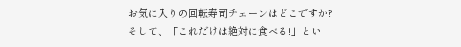お気に入りの回転寿司チェーンはどこですか?
そして、「これだけは絶対に食べる!」とい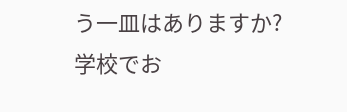う一皿はありますか?
学校でお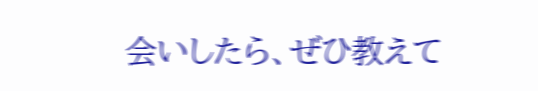会いしたら、ぜひ教えて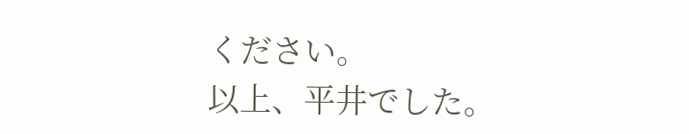ください。
以上、平井でした。